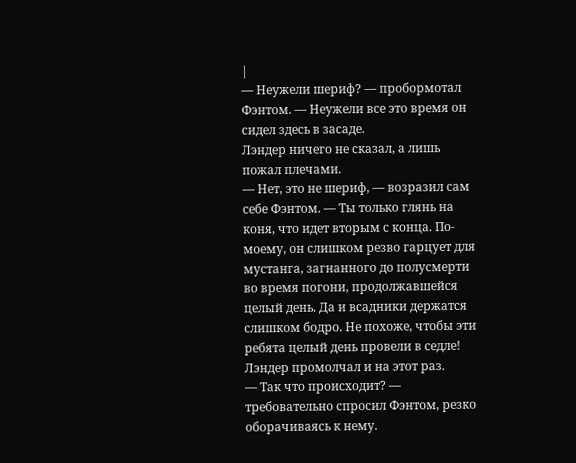|
— Неужели шериф? — пробормотал Фэнтом. — Неужели все это время он сидел здесь в засаде.
Лэндер ничего не сказал, а лишь пожал плечами.
— Нет, это не шериф, — возразил сам себе Фэнтом. — Ты только глянь на коня, что идет вторым с конца. По-моему, он слишком резво гарцует для мустанга, загнанного до полусмерти во время погони, продолжавшейся целый день. Да и всадники держатся слишком бодро. Не похоже, чтобы эти ребята целый день провели в седле!
Лэндер промолчал и на этот раз.
— Так что происходит? — требовательно спросил Фэнтом, резко оборачиваясь к нему.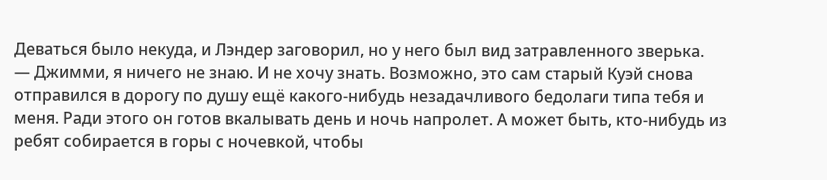Деваться было некуда, и Лэндер заговорил, но у него был вид затравленного зверька.
— Джимми, я ничего не знаю. И не хочу знать. Возможно, это сам старый Куэй снова отправился в дорогу по душу ещё какого-нибудь незадачливого бедолаги типа тебя и меня. Ради этого он готов вкалывать день и ночь напролет. А может быть, кто-нибудь из ребят собирается в горы с ночевкой, чтобы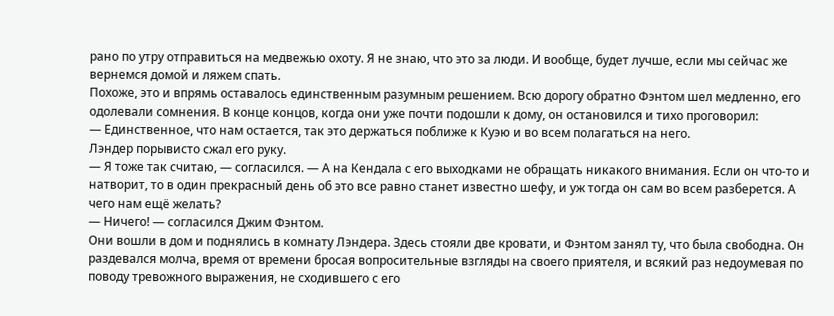рано по утру отправиться на медвежью охоту. Я не знаю, что это за люди. И вообще, будет лучше, если мы сейчас же вернемся домой и ляжем спать.
Похоже, это и впрямь оставалось единственным разумным решением. Всю дорогу обратно Фэнтом шел медленно, его одолевали сомнения. В конце концов, когда они уже почти подошли к дому, он остановился и тихо проговорил:
— Единственное, что нам остается, так это держаться поближе к Куэю и во всем полагаться на него.
Лэндер порывисто сжал его руку.
— Я тоже так считаю, — согласился. — А на Кендала с его выходками не обращать никакого внимания. Если он что-то и натворит, то в один прекрасный день об это все равно станет известно шефу, и уж тогда он сам во всем разберется. А чего нам ещё желать?
— Ничего! — согласился Джим Фэнтом.
Они вошли в дом и поднялись в комнату Лэндера. Здесь стояли две кровати, и Фэнтом занял ту, что была свободна. Он раздевался молча, время от времени бросая вопросительные взгляды на своего приятеля, и всякий раз недоумевая по поводу тревожного выражения, не сходившего с его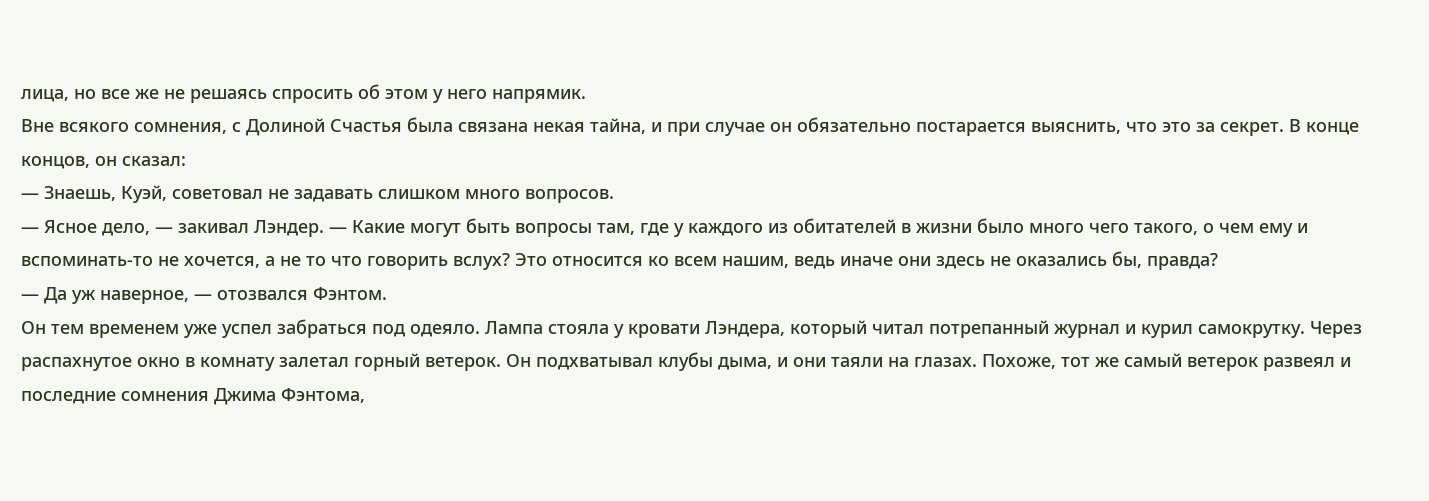лица, но все же не решаясь спросить об этом у него напрямик.
Вне всякого сомнения, с Долиной Счастья была связана некая тайна, и при случае он обязательно постарается выяснить, что это за секрет. В конце концов, он сказал:
— Знаешь, Куэй, советовал не задавать слишком много вопросов.
— Ясное дело, — закивал Лэндер. — Какие могут быть вопросы там, где у каждого из обитателей в жизни было много чего такого, о чем ему и вспоминать-то не хочется, а не то что говорить вслух? Это относится ко всем нашим, ведь иначе они здесь не оказались бы, правда?
— Да уж наверное, — отозвался Фэнтом.
Он тем временем уже успел забраться под одеяло. Лампа стояла у кровати Лэндера, который читал потрепанный журнал и курил самокрутку. Через распахнутое окно в комнату залетал горный ветерок. Он подхватывал клубы дыма, и они таяли на глазах. Похоже, тот же самый ветерок развеял и последние сомнения Джима Фэнтома,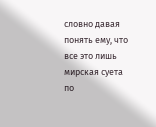словно давая понять ему, что все это лишь мирская суета по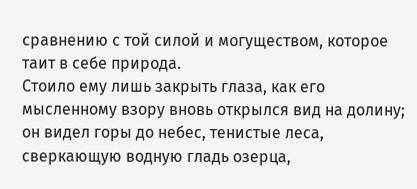сравнению с той силой и могуществом, которое таит в себе природа.
Стоило ему лишь закрыть глаза, как его мысленному взору вновь открылся вид на долину; он видел горы до небес, тенистые леса, сверкающую водную гладь озерца,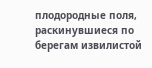плодородные поля, раскинувшиеся по берегам извилистой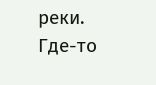реки.
Где-то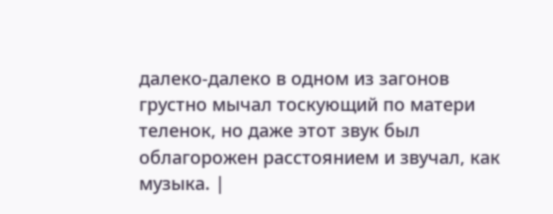далеко-далеко в одном из загонов грустно мычал тоскующий по матери теленок, но даже этот звук был облагорожен расстоянием и звучал, как музыка. |